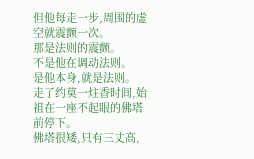但他每走一步,周围的虚空就震颤一次。
那是法则的震颤。
不是他在调动法则。
是他本身,就是法则。
走了约莫一炷香时间,始祖在一座不起眼的佛塔前停下。
佛塔很矮,只有三丈高,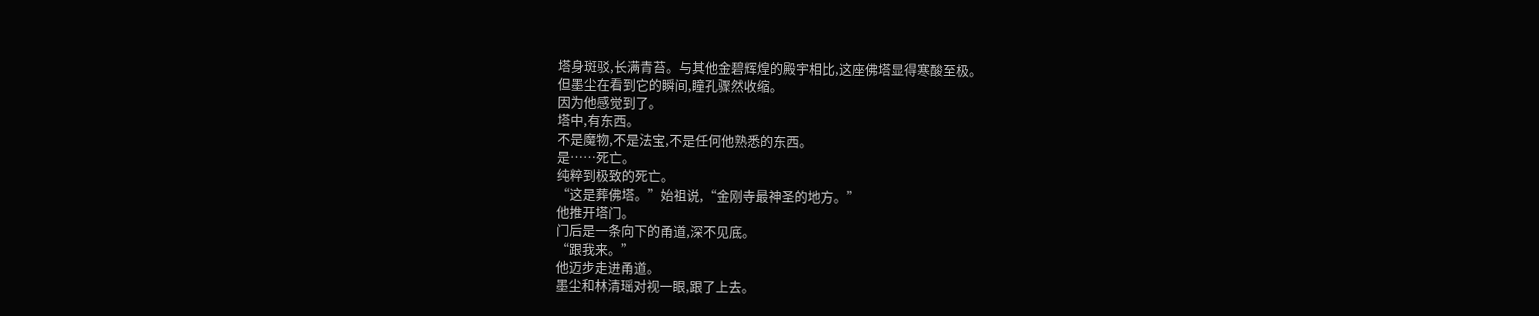塔身斑驳,长满青苔。与其他金碧辉煌的殿宇相比,这座佛塔显得寒酸至极。
但墨尘在看到它的瞬间,瞳孔骤然收缩。
因为他感觉到了。
塔中,有东西。
不是魔物,不是法宝,不是任何他熟悉的东西。
是……死亡。
纯粹到极致的死亡。
“这是葬佛塔。”始祖说,“金刚寺最神圣的地方。”
他推开塔门。
门后是一条向下的甬道,深不见底。
“跟我来。”
他迈步走进甬道。
墨尘和林清瑶对视一眼,跟了上去。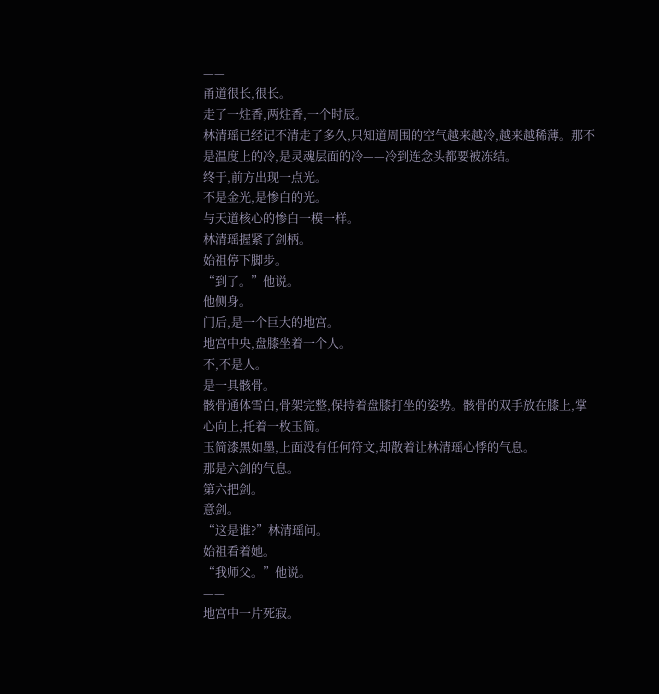——
甬道很长,很长。
走了一炷香,两炷香,一个时辰。
林清瑶已经记不清走了多久,只知道周围的空气越来越冷,越来越稀薄。那不是温度上的冷,是灵魂层面的冷——冷到连念头都要被冻结。
终于,前方出现一点光。
不是金光,是惨白的光。
与天道核心的惨白一模一样。
林清瑶握紧了剑柄。
始祖停下脚步。
“到了。”他说。
他侧身。
门后,是一个巨大的地宫。
地宫中央,盘膝坐着一个人。
不,不是人。
是一具骸骨。
骸骨通体雪白,骨架完整,保持着盘膝打坐的姿势。骸骨的双手放在膝上,掌心向上,托着一枚玉简。
玉简漆黑如墨,上面没有任何符文,却散着让林清瑶心悸的气息。
那是六剑的气息。
第六把剑。
意剑。
“这是谁?”林清瑶问。
始祖看着她。
“我师父。”他说。
——
地宫中一片死寂。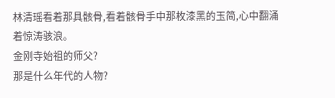林清瑶看着那具骸骨,看着骸骨手中那枚漆黑的玉简,心中翻涌着惊涛骇浪。
金刚寺始祖的师父?
那是什么年代的人物?